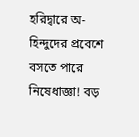হরিদ্বারে অ-হিন্দুদের প্রবেশে বসতে পারে নিষেধাজ্ঞা! বড়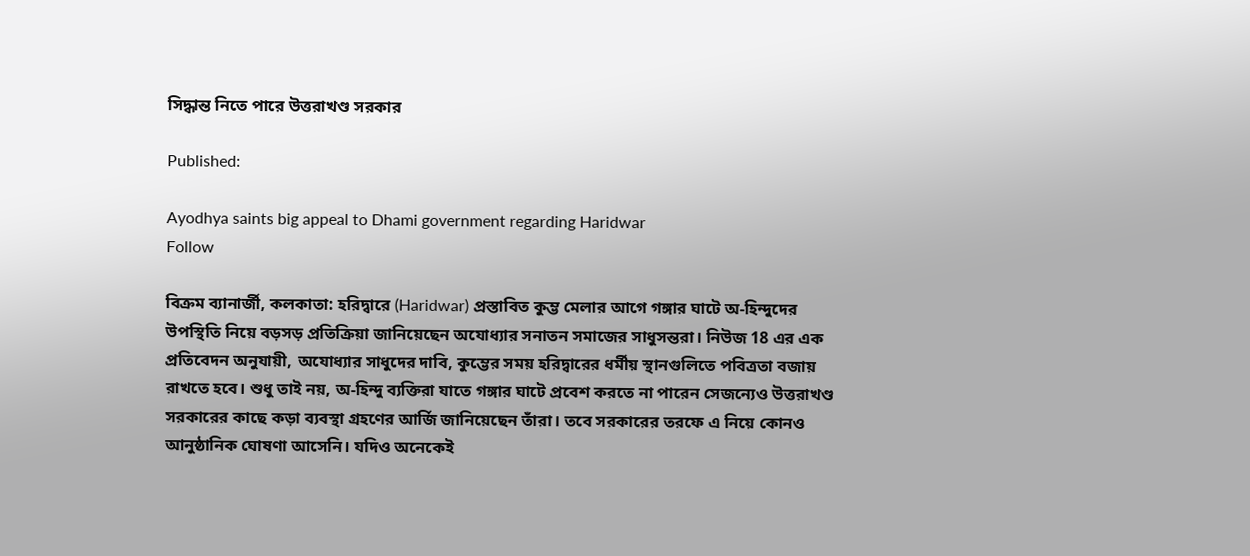সিদ্ধান্ত নিতে পারে উত্তরাখণ্ড সরকার

Published:

Ayodhya saints big appeal to Dhami government regarding Haridwar
Follow

বিক্রম ব্যানার্জী, কলকাতা: হরিদ্বারে (Haridwar) প্রস্তাবিত কুম্ভ মেলার আগে গঙ্গার ঘাটে অ-হিন্দুদের উপস্থিতি নিয়ে বড়সড় প্রতিক্রিয়া জানিয়েছেন অযোধ্যার সনাতন সমাজের সাধুসন্তরা। নিউজ 18 এর এক প্রতিবেদন অনুযায়ী, অযোধ্যার সাধুদের দাবি, কুম্ভের সময় হরিদ্বারের ধর্মীয় স্থানগুলিতে পবিত্রতা বজায় রাখতে হবে। শুধু তাই নয়, অ-হিন্দু ব্যক্তিরা যাতে গঙ্গার ঘাটে প্রবেশ করতে না পারেন সেজন্যেও উত্তরাখণ্ড সরকারের কাছে কড়া ব্যবস্থা গ্রহণের আর্জি জানিয়েছেন তাঁরা। তবে সরকারের তরফে এ নিয়ে কোনও আনুষ্ঠানিক ঘোষণা আসেনি। যদিও অনেকেই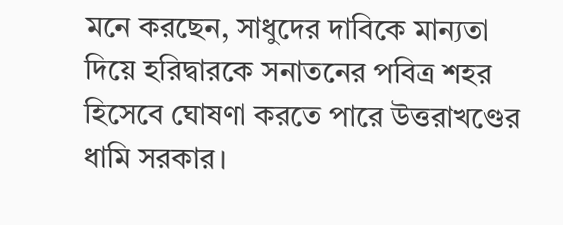মনে করছেন, সাধুদের দাবিকে মান্যতা দিয়ে হরিদ্বারকে সনাতনের পবিত্র শহর হিসেবে ঘোষণা করতে পারে উত্তরাখণ্ডের ধামি সরকার।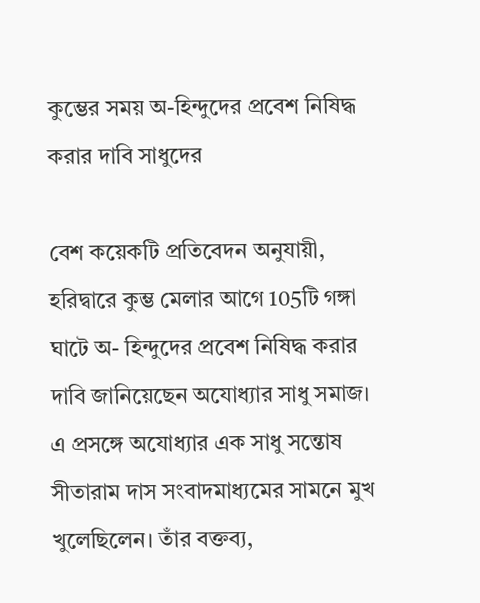কুম্ভের সময় অ-হিন্দুদের প্রবেশ নিষিদ্ধ করার দাবি সাধুদের

বেশ কয়েকটি প্রতিবেদন অনুযায়ী, হরিদ্বারে কুম্ভ মেলার আগে 105টি গঙ্গা ঘাটে অ- হিন্দুদের প্রবেশ নিষিদ্ধ করার দাবি জানিয়েছেন অযোধ্যার সাধু সমাজ। এ প্রসঙ্গে অযোধ্যার এক সাধু সন্তোষ সীতারাম দাস সংবাদমাধ্যমের সামনে মুখ খুলেছিলেন। তাঁর বক্তব্য,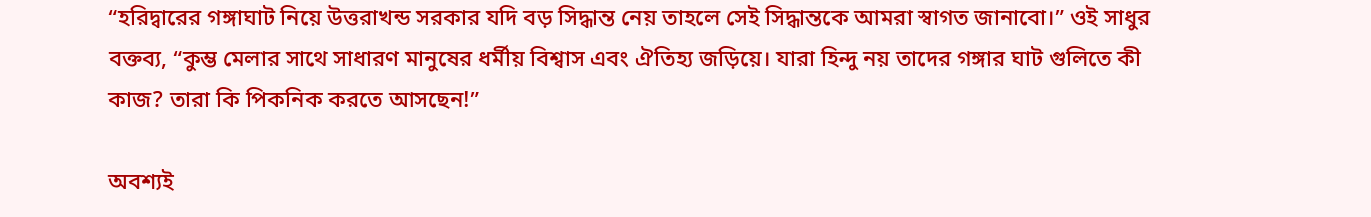“হরিদ্বারের গঙ্গাঘাট নিয়ে উত্তরাখন্ড সরকার যদি বড় সিদ্ধান্ত নেয় তাহলে সেই সিদ্ধান্তকে আমরা স্বাগত জানাবো।” ওই সাধুর বক্তব্য, “কুম্ভ মেলার সাথে সাধারণ মানুষের ধর্মীয় বিশ্বাস এবং ঐতিহ্য জড়িয়ে। যারা হিন্দু নয় তাদের গঙ্গার ঘাট গুলিতে কী কাজ? তারা কি পিকনিক করতে আসছেন!”

অবশ্যই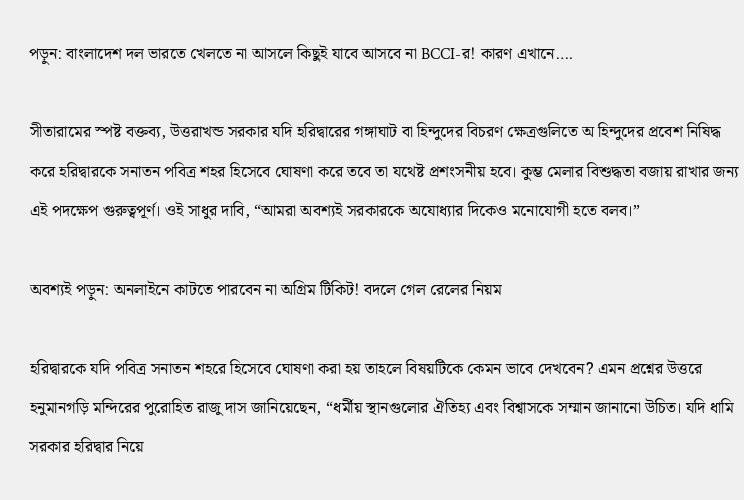পড়ুন: বাংলাদেশ দল ভারতে খেলতে না আসলে কিছুই যাবে আসবে না BCCI-র! কারণ এখানে….

সীতারামের স্পষ্ট বক্তব্য, উত্তরাখন্ড সরকার যদি হরিদ্বারের গঙ্গাঘাট বা হিন্দুদের বিচরণ ক্ষেত্রগুলিতে অ হিন্দুদের প্রবেশ নিষিদ্ধ করে হরিদ্বারকে সনাতন পবিত্র শহর হিসেবে ঘোষণা করে তবে তা যথেষ্ট প্রশংসনীয় হবে। কুম্ভ মেলার বিশুদ্ধতা বজায় রাখার জন্য এই পদক্ষেপ গুরুত্বপূর্ণ। ওই সাধুর দাবি, “আমরা অবশ্যই সরকারকে অযোধ্যার দিকেও মনোযোগী হতে বলব।”

অবশ্যই পড়ুন: অনলাইনে কাটতে পারবেন না অগ্রিম টিকিট! বদলে গেল রেলের নিয়ম

হরিদ্বারকে যদি পবিত্র সনাতন শহরে হিসেবে ঘোষণা করা হয় তাহলে বিষয়টিকে কেমন ভাবে দেখবেন? এমন প্রশ্নের উত্তরে হনুমানগড়ি মন্দিরের পুরোহিত রাজু দাস জানিয়েছেন, “ধর্মীয় স্থানগুলোর ঐতিহ্য এবং বিশ্বাসকে সম্মান জানানো উচিত। যদি ধামি সরকার হরিদ্বার নিয়ে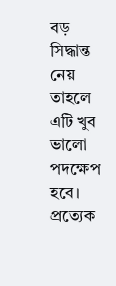বড় সিদ্ধান্ত নেয় তাহলে এটি খুব ভালো পদক্ষেপ হবে। প্রত্যেক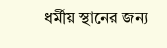ধর্মীয় স্থানের জন্য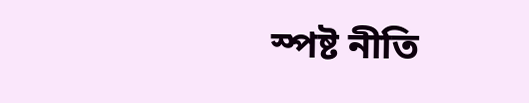স্পষ্ট নীতি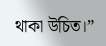থাকা উচিত।”